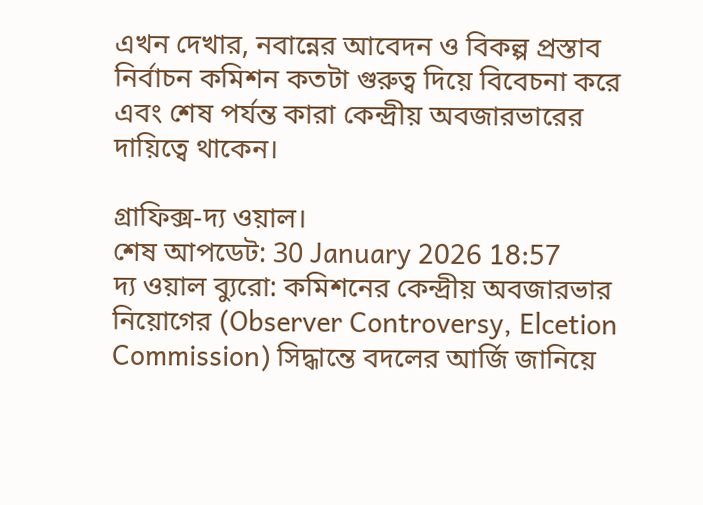এখন দেখার, নবান্নের আবেদন ও বিকল্প প্রস্তাব নির্বাচন কমিশন কতটা গুরুত্ব দিয়ে বিবেচনা করে এবং শেষ পর্যন্ত কারা কেন্দ্রীয় অবজারভারের দায়িত্বে থাকেন।

গ্রাফিক্স-দ্য ওয়াল।
শেষ আপডেট: 30 January 2026 18:57
দ্য ওয়াল ব্যুরো: কমিশনের কেন্দ্রীয় অবজারভার নিয়োগের (Observer Controversy, Elcetion Commission) সিদ্ধান্তে বদলের আর্জি জানিয়ে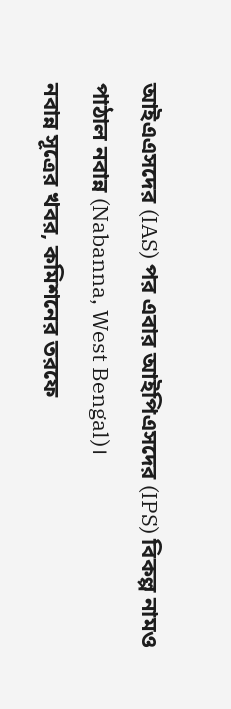আইএএসদের (IAS) পর এবার আইপিএসদের (IPS) বিকল্প নামও পাঠাল নবান্ন (Nabanna, West Bengal)।
নবান্ন সূত্রের খবর, কমিশনের তরফে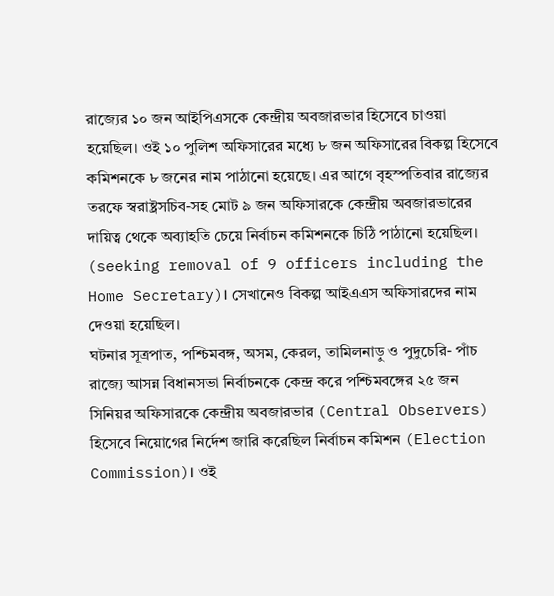রাজ্যের ১০ জন আইপিএসকে কেন্দ্রীয় অবজারভার হিসেবে চাওয়া হয়েছিল। ওই ১০ পুলিশ অফিসারের মধ্যে ৮ জন অফিসারের বিকল্প হিসেবে কমিশনকে ৮ জনের নাম পাঠানো হয়েছে। এর আগে বৃহস্পতিবার রাজ্যের তরফে স্বরাষ্ট্রসচিব-সহ মোট ৯ জন অফিসারকে কেন্দ্রীয় অবজারভারের দায়িত্ব থেকে অব্যাহতি চেয়ে নির্বাচন কমিশনকে চিঠি পাঠানো হয়েছিল। (seeking removal of 9 officers including the Home Secretary)। সেখানেও বিকল্প আইএএস অফিসারদের নাম দেওয়া হয়েছিল।
ঘটনার সূত্রপাত, পশ্চিমবঙ্গ, অসম, কেরল, তামিলনাড়ু ও পুদুচেরি- পাঁচ রাজ্যে আসন্ন বিধানসভা নির্বাচনকে কেন্দ্র করে পশ্চিমবঙ্গের ২৫ জন সিনিয়র অফিসারকে কেন্দ্রীয় অবজারভার (Central Observers) হিসেবে নিয়োগের নির্দেশ জারি করেছিল নির্বাচন কমিশন (Election Commission)। ওই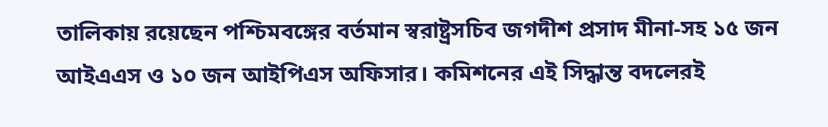তালিকায় রয়েছেন পশ্চিমবঙ্গের বর্তমান স্বরাষ্ট্রসচিব জগদীশ প্রসাদ মীনা-সহ ১৫ জন আইএএস ও ১০ জন আইপিএস অফিসার। কমিশনের এই সিদ্ধান্ত বদলেরই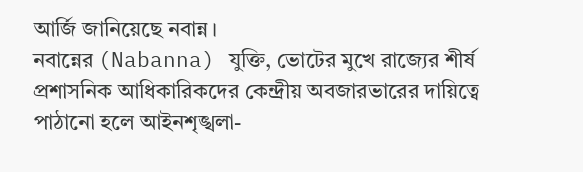আর্জি জানিয়েছে নবান্ন।
নবান্নের (Nabanna) যুক্তি, ভোটের মুখে রাজ্যের শীর্ষ প্রশাসনিক আধিকারিকদের কেন্দ্রীয় অবজারভারের দায়িত্বে পাঠানো হলে আইনশৃঙ্খলা-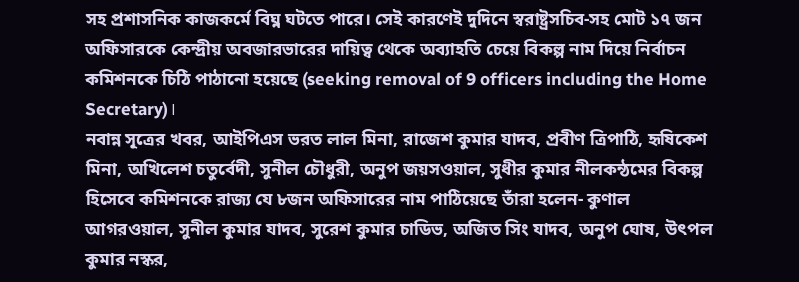সহ প্রশাসনিক কাজকর্মে বিঘ্ন ঘটতে পারে। সেই কারণেই দুদিনে স্বরাষ্ট্রসচিব-সহ মোট ১৭ জন অফিসারকে কেন্দ্রীয় অবজারভারের দায়িত্ব থেকে অব্যাহতি চেয়ে বিকল্প নাম দিয়ে নির্বাচন কমিশনকে চিঠি পাঠানো হয়েছে (seeking removal of 9 officers including the Home Secretary)।
নবান্ন সূত্রের খবর, আইপিএস ভরত লাল মিনা, রাজেশ কুমার যাদব, প্রবীণ ত্রিপাঠি, হৃষিকেশ মিনা, অখিলেশ চতুর্বেদী, সুনীল চৌধুরী, অনুপ জয়সওয়াল, সুধীর কুমার নীলকন্ঠমের বিকল্প হিসেবে কমিশনকে রাজ্য যে ৮জন অফিসারের নাম পাঠিয়েছে তাঁরা হলেন- কুণাল আগরওয়াল, সুনীল কুমার যাদব, সুরেশ কুমার চাডিভ, অজিত সিং যাদব, অনুপ ঘোষ, উৎপল কুমার নস্কর,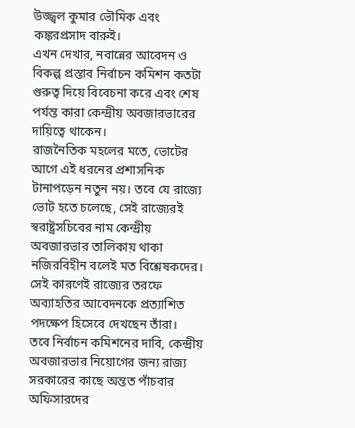উজ্জ্বল কুমার ভৌমিক এবং কঙ্করপ্রসাদ বারুই।
এখন দেখার, নবান্নের আবেদন ও বিকল্প প্রস্তাব নির্বাচন কমিশন কতটা গুরুত্ব দিয়ে বিবেচনা করে এবং শেষ পর্যন্ত কারা কেন্দ্রীয় অবজারভারের দায়িত্বে থাকেন।
রাজনৈতিক মহলের মতে, ভোটের আগে এই ধরনের প্রশাসনিক টানাপড়েন নতুন নয়। তবে যে রাজ্যে ভোট হতে চলেছে, সেই রাজ্যেরই স্বরাষ্ট্রসচিবের নাম কেন্দ্রীয় অবজারভার তালিকায় থাকা নজিরবিহীন বলেই মত বিশ্লেষকদের। সেই কারণেই রাজ্যের তরফে অব্যাহতির আবেদনকে প্রত্যাশিত পদক্ষেপ হিসেবে দেখছেন তাঁরা।
তবে নির্বাচন কমিশনের দাবি, কেন্দ্রীয় অবজারভার নিয়োগের জন্য রাজ্য সরকারের কাছে অন্তত পাঁচবার অফিসারদের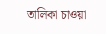তালিকা চাওয়া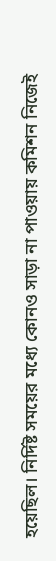হয়েছিল। নির্দিষ্ট সময়ের মধ্যে কোনও সাড়া না পাওয়ায় কমিশন নিজেই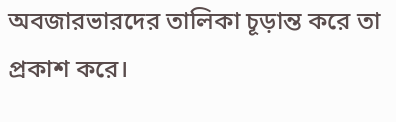অবজারভারদের তালিকা চূড়ান্ত করে তা প্রকাশ করে।